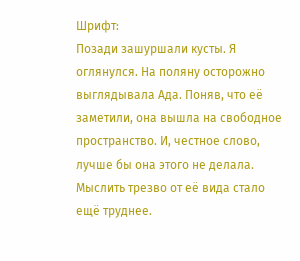Шрифт:
Позади зашуршали кусты. Я оглянулся. На поляну осторожно выглядывала Ада. Поняв, что её заметили, она вышла на свободное пространство. И, честное слово, лучше бы она этого не делала. Мыслить трезво от её вида стало ещё труднее.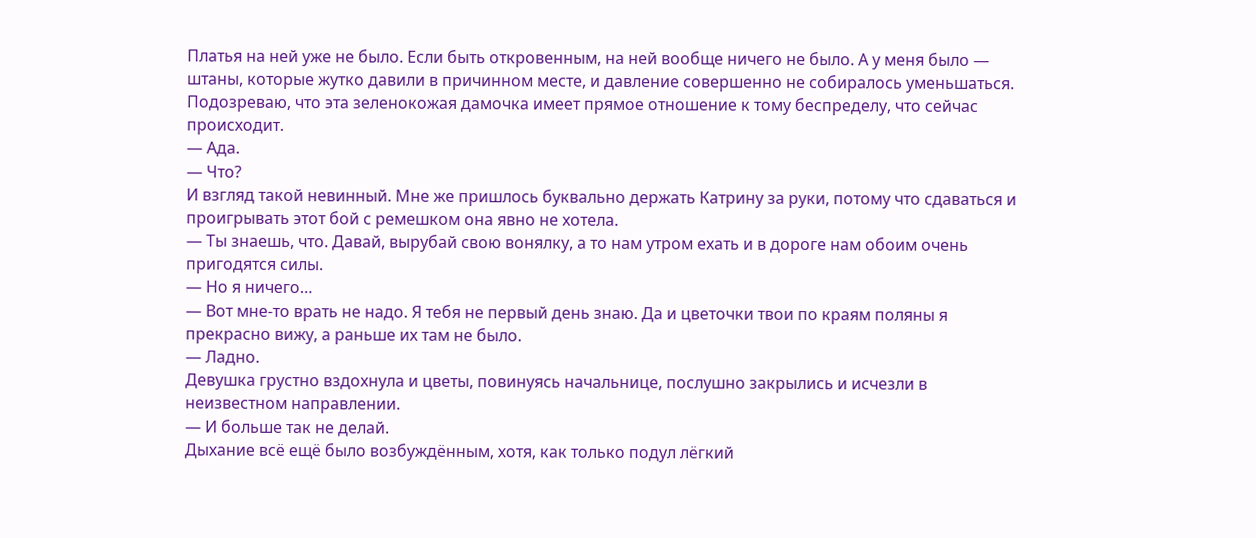Платья на ней уже не было. Если быть откровенным, на ней вообще ничего не было. А у меня было — штаны, которые жутко давили в причинном месте, и давление совершенно не собиралось уменьшаться. Подозреваю, что эта зеленокожая дамочка имеет прямое отношение к тому беспределу, что сейчас происходит.
— Ада.
— Что?
И взгляд такой невинный. Мне же пришлось буквально держать Катрину за руки, потому что сдаваться и проигрывать этот бой с ремешком она явно не хотела.
— Ты знаешь, что. Давай, вырубай свою вонялку, а то нам утром ехать и в дороге нам обоим очень пригодятся силы.
— Но я ничего…
— Вот мне-то врать не надо. Я тебя не первый день знаю. Да и цветочки твои по краям поляны я прекрасно вижу, а раньше их там не было.
— Ладно.
Девушка грустно вздохнула и цветы, повинуясь начальнице, послушно закрылись и исчезли в неизвестном направлении.
— И больше так не делай.
Дыхание всё ещё было возбуждённым, хотя, как только подул лёгкий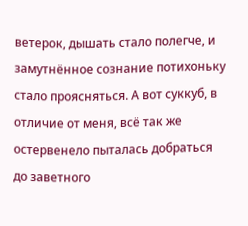ветерок, дышать стало полегче, и замутнённое сознание потихоньку стало проясняться. А вот суккуб, в отличие от меня, всё так же остервенело пыталась добраться до заветного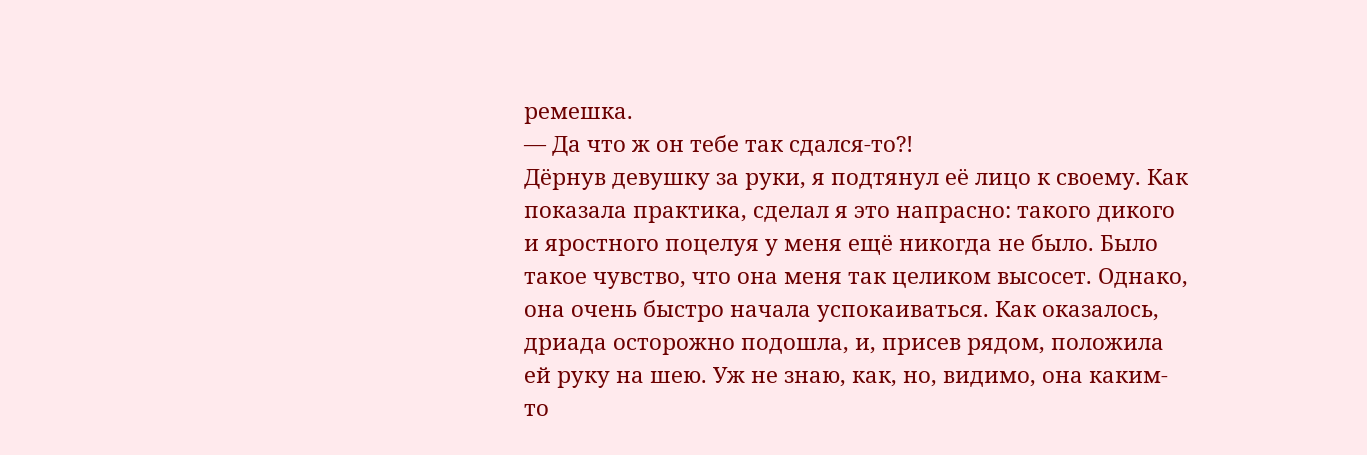ремешка.
— Да что ж он тебе так сдался-то?!
Дёрнув девушку за руки, я подтянул её лицо к своему. Как показала практика, сделал я это напрасно: такого дикого и яростного поцелуя у меня ещё никогда не было. Было такое чувство, что она меня так целиком высосет. Однако, она очень быстро начала успокаиваться. Как оказалось, дриада осторожно подошла, и, присев рядом, положила ей руку на шею. Уж не знаю, как, но, видимо, она каким-то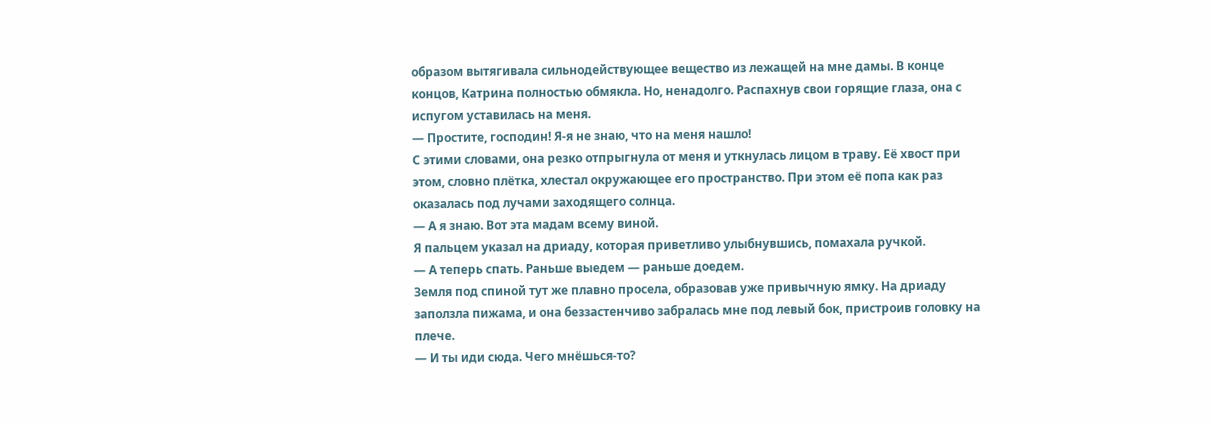образом вытягивала сильнодействующее вещество из лежащей на мне дамы. В конце концов, Катрина полностью обмякла. Но, ненадолго. Распахнув свои горящие глаза, она с испугом уставилась на меня.
— Простите, господин! Я-я не знаю, что на меня нашло!
С этими словами, она резко отпрыгнула от меня и уткнулась лицом в траву. Её хвост при этом, словно плётка, хлестал окружающее его пространство. При этом её попа как раз оказалась под лучами заходящего солнца.
— А я знаю. Вот эта мадам всему виной.
Я пальцем указал на дриаду, которая приветливо улыбнувшись, помахала ручкой.
— А теперь спать. Раньше выедем — раньше доедем.
Земля под спиной тут же плавно просела, образовав уже привычную ямку. На дриаду заползла пижама, и она беззастенчиво забралась мне под левый бок, пристроив головку на плече.
— И ты иди сюда. Чего мнёшься-то?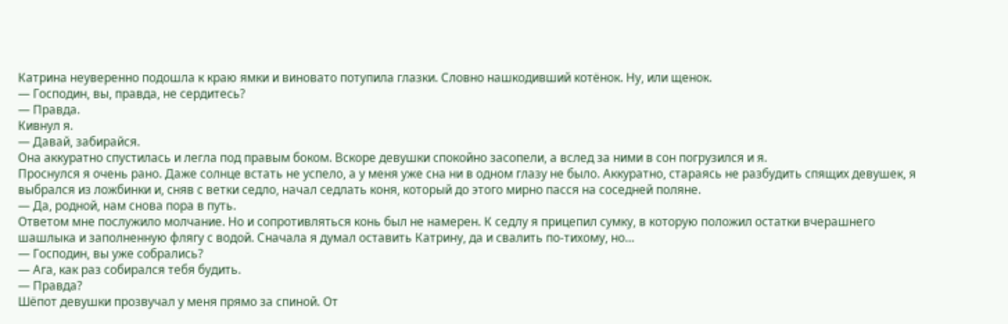Катрина неуверенно подошла к краю ямки и виновато потупила глазки. Словно нашкодивший котёнок. Ну, или щенок.
— Господин, вы, правда, не сердитесь?
— Правда.
Кивнул я.
— Давай, забирайся.
Она аккуратно спустилась и легла под правым боком. Вскоре девушки спокойно засопели, а вслед за ними в сон погрузился и я.
Проснулся я очень рано. Даже солнце встать не успело, а у меня уже сна ни в одном глазу не было. Аккуратно, стараясь не разбудить спящих девушек, я выбрался из ложбинки и, сняв с ветки седло, начал седлать коня, который до этого мирно пасся на соседней поляне.
— Да, родной, нам снова пора в путь.
Ответом мне послужило молчание. Но и сопротивляться конь был не намерен. К седлу я прицепил сумку, в которую положил остатки вчерашнего шашлыка и заполненную флягу с водой. Сначала я думал оставить Катрину, да и свалить по-тихому, но…
— Господин, вы уже собрались?
— Ага, как раз собирался тебя будить.
— Правда?
Шёпот девушки прозвучал у меня прямо за спиной. От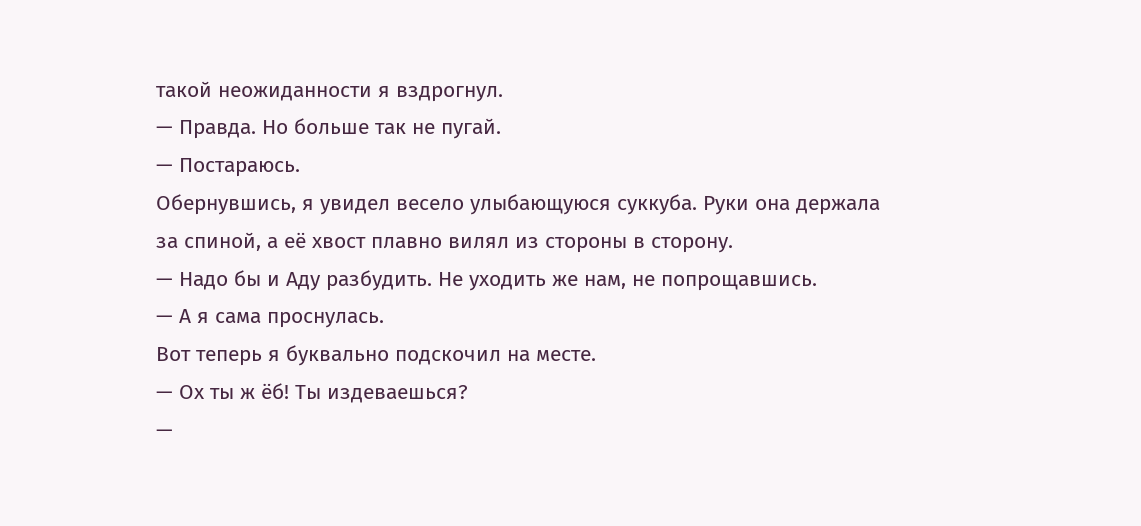такой неожиданности я вздрогнул.
— Правда. Но больше так не пугай.
— Постараюсь.
Обернувшись, я увидел весело улыбающуюся суккуба. Руки она держала за спиной, а её хвост плавно вилял из стороны в сторону.
— Надо бы и Аду разбудить. Не уходить же нам, не попрощавшись.
— А я сама проснулась.
Вот теперь я буквально подскочил на месте.
— Ох ты ж ёб! Ты издеваешься?
—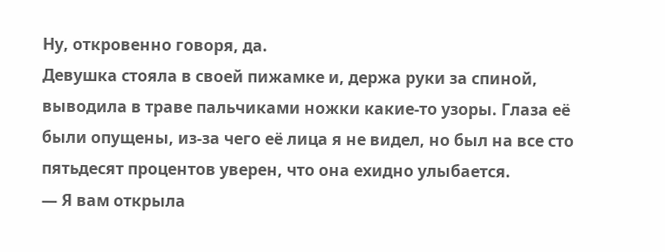Ну, откровенно говоря, да.
Девушка стояла в своей пижамке и, держа руки за спиной, выводила в траве пальчиками ножки какие-то узоры. Глаза её были опущены, из-за чего её лица я не видел, но был на все сто пятьдесят процентов уверен, что она ехидно улыбается.
— Я вам открыла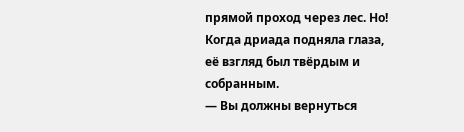прямой проход через лес. Но!
Когда дриада подняла глаза, её взгляд был твёрдым и собранным.
— Вы должны вернуться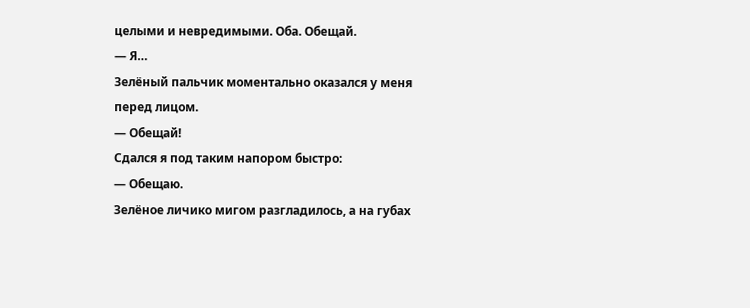целыми и невредимыми. Оба. Обещай.
— Я…
Зелёный пальчик моментально оказался у меня перед лицом.
— Обещай!
Сдался я под таким напором быстро:
— Обещаю.
Зелёное личико мигом разгладилось, а на губах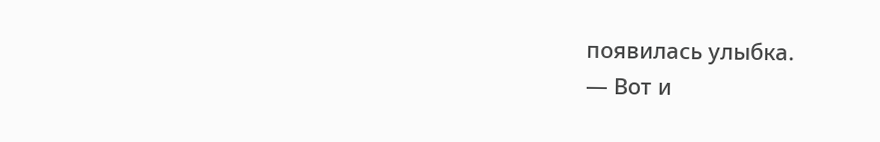появилась улыбка.
— Вот и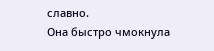славно.
Она быстро чмокнула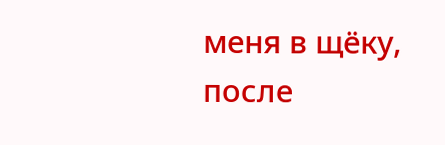меня в щёку, после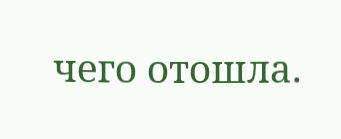чего отошла.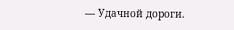— Удачной дороги.